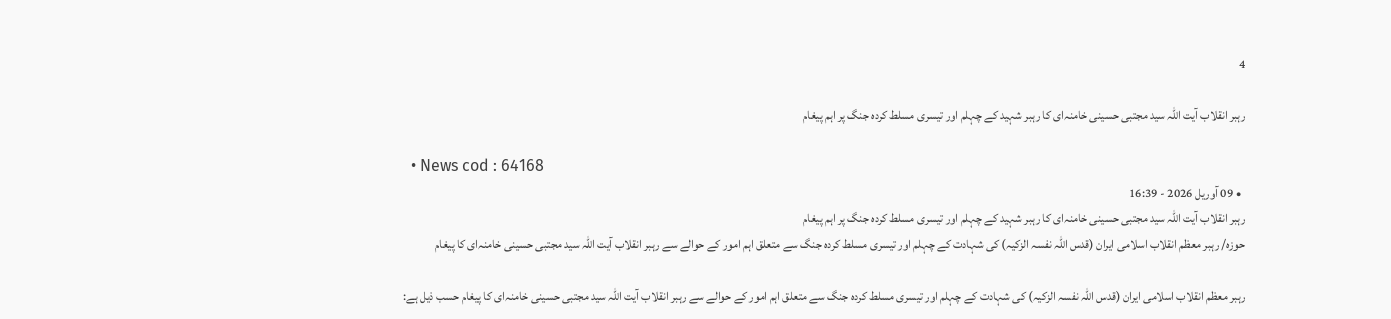4

رہبر انقلاب آیت اللہ سید مجتبی حسینی خامنہ‌ای کا رہبر شہید کے چہلم اور تیسری مسلط کردہ جنگ پر اہم پیغام

  • News cod : 64168
  • 09 آوریل 2026 - 16:39
رہبر انقلاب آیت اللہ سید مجتبی حسینی خامنہ‌ای کا رہبر شہید کے چہلم اور تیسری مسلط کردہ جنگ پر اہم پیغام
حوزہ/ رہبر معظم انقلاب اسلامی ایران (قدس اللہ نفسہ الزکیہ) کی شہادت کے چہلم اور تیسری مسلط کردہ جنگ سے متعلق اہم امور کے حوالے سے رہبر انقلاب آیت اللہ سید مجتبی حسینی خامنہ‌ای کا پیغام

رہبر معظم انقلاب اسلامی ایران (قدس اللہ نفسہ الزکیہ) کی شہادت کے چہلم اور تیسری مسلط کردہ جنگ سے متعلق اہم امور کے حوالے سے رہبر انقلاب آیت اللہ سید مجتبی حسینی خامنہ‌ای کا پیغام حسب ذیل ہے: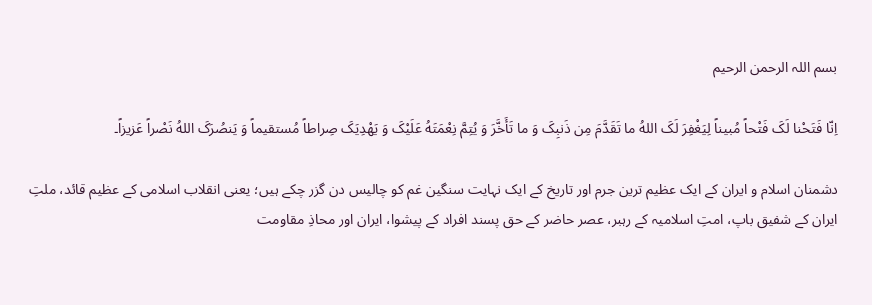بسم اللہ الرحمن الرحیم

اِنّا فَتَحْنا لَکَ فَتْحاً مُبیناً لِیَغْفِرَ لَکَ اللهُ ما تَقَدَّمَ مِن ذَنبِکَ وَ ما تَأَخَّرَ وَ یُتِمَّ نِعْمَتَهُ عَلَیْکَ وَ یَهْدِیَکَ صِراطاً مُستقیماً وَ یَنصُرَکَ اللهُ نَصْراً عَزیزاً۔

دشمنان اسلام و ایران کے ایک عظیم ترین جرم اور تاریخ کے ایک نہایت سنگین غم کو چالیس دن گزر چکے ہیں؛ یعنی انقلاب اسلامی کے عظیم قائد، ملتِ ایران کے شفیق باپ، امتِ اسلامیہ کے رہبر، عصر حاضر کے حق پسند افراد کے پیشوا، ایران اور محاذِ مقاومت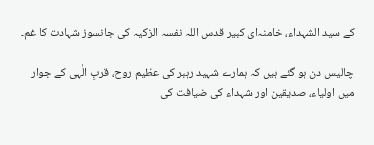کے سید الشہداء، خامنہ‌ای کبیر قدس اللہ نفسہ الزکیہ کی جانسوز شہادت کا غم۔

چالیس دن ہو گئے ہیں کہ ہمارے شہید رہبر کی عظیم روح، قربِ الٰہی کے جوار میں اولیاء، صدیقین اور شہداء کی ضیافت کی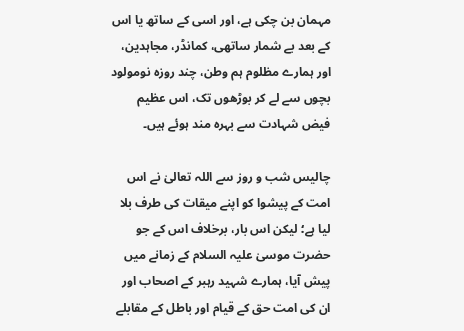مہمان بن چکی ہے، اور اسی کے ساتھ یا اس کے بعد بے شمار ساتھی، کمانڈر، مجاہدین، اور ہمارے مظلوم ہم وطن، چند روزہ نومولود بچوں سے لے کر بوڑھوں تک، اس عظیم فیض شہادت سے بہرہ مند ہوئے ہیں۔

چالیس شب و روز سے اللہ تعالیٰ نے اس امت کے پیشوا کو اپنے میقات کی طرف بلا لیا ہے؛ لیکن اس بار، برخلاف اس کے جو حضرت موسیٰ علیہ السلام کے زمانے میں پیش آیا، ہمارے شہید رہبر کے اصحاب اور ان کی امت حق کے قیام اور باطل کے مقابلے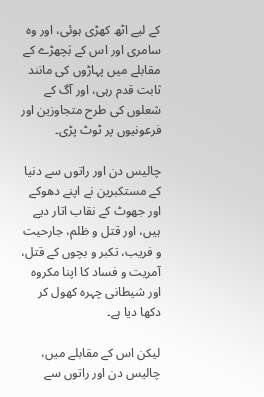کے لیے اٹھ کھڑی ہوئی، اور وہ سامری اور اس کے بَچھڑے کے مقابلے میں پہاڑوں کی مانند ثابت قدم رہی، اور آگ کے شعلوں کی طرح متجاوزین اور فرعونیوں پر ٹوٹ پڑی۔

چالیس دن اور راتوں سے دنیا کے مستکبرین نے اپنے دھوکے اور جھوٹ کے نقاب اتار دیے ہیں، اور قتل و ظلم، جارحیت و فریب، تکبر و بچوں کے قتل، آمریت و فساد کا اپنا مکروہ اور شیطانی چہرہ کھول کر دکھا دیا ہے۔

لیکن اس کے مقابلے میں، چالیس دن اور راتوں سے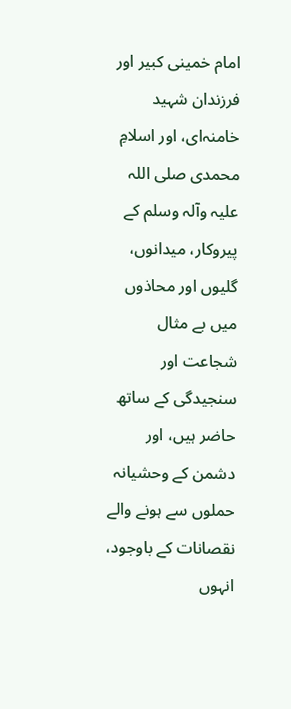امام خمینی کبیر اور فرزندان شہید خامنہ‌ای، اور اسلامِ محمدی صلی اللہ علیہ وآلہ وسلم کے پیروکار، میدانوں، گلیوں اور محاذوں میں بے مثال شجاعت اور سنجیدگی کے ساتھ حاضر ہیں، اور دشمن کے وحشیانہ حملوں سے ہونے والے نقصانات کے باوجود، انہوں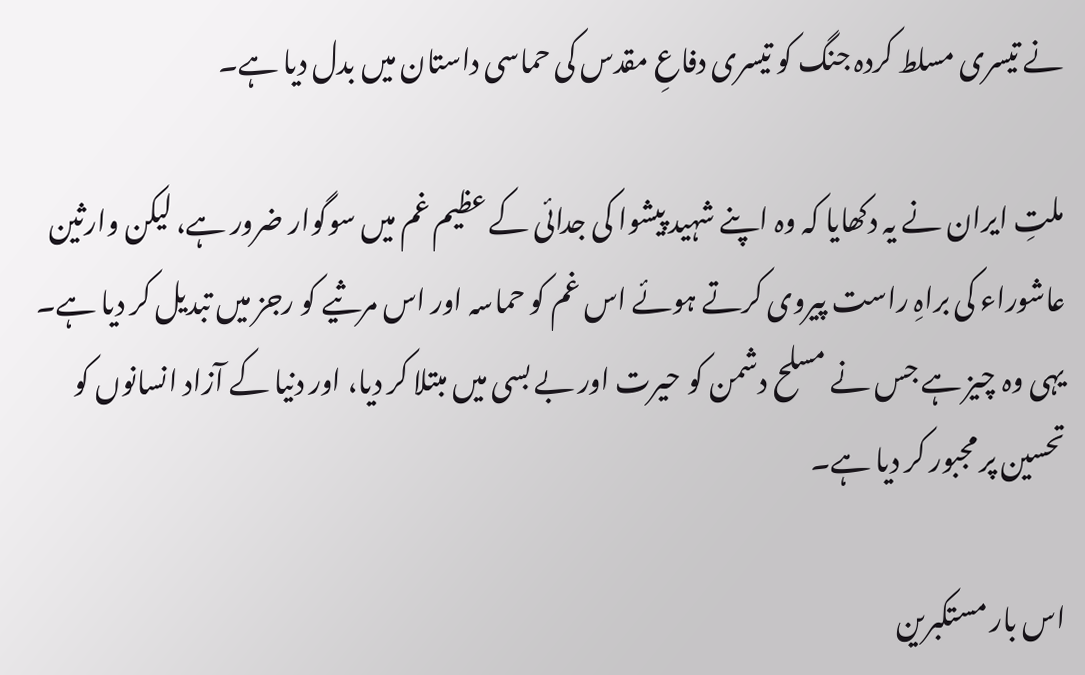نے تیسری مسلط کردہ جنگ کو تیسری دفاعِ مقدس کی حماسی داستان میں بدل دیا ہے۔

ملتِ ایران نے یہ دکھایا کہ وہ اپنے شہید پیشوا کی جدائی کے عظیم غم میں سوگوار ضرور ہے، لیکن وارثین عاشوراء کی براہِ راست پیروی کرتے ہوئے اس غم کو حماسہ اور اس مرثیے کو رجز میں تبدیل کر دیا ہے۔ یہی وہ چیز ہے جس نے مسلح دشمن کو حیرت اور بے بسی میں مبتلا کر دیا، اور دنیا کے آزاد انسانوں کو تحسین پر مجبور کر دیا ہے۔

اس بار مستکبرین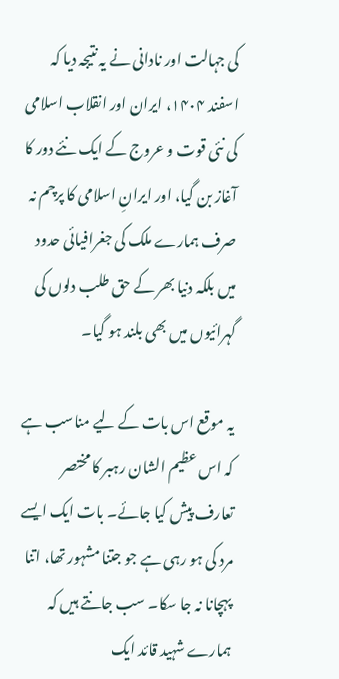کی جہالت اور نادانی نے یہ نتیجہ دیا کہ اسفند ۱۴۰۴، ایران اور انقلاب اسلامی کی نئی قوت و عروج کے ایک نئے دور کا آغاز بن گیا، اور ایرانِ اسلامی کا پرچم نہ صرف ہمارے ملک کی جغرافیائی حدود میں بلکہ دنیا بھر کے حق طلب دلوں کی گہرائیوں میں بھی بلند ہو گیا۔

یہ موقع اس بات کے لیے مناسب ہے کہ اس عظیم الشان رہبر کا مختصر تعارف پیش کیا جائے۔ بات ایک ایسے مرد کی ہو رہی ہے جو جتنا مشہور تھا، اتنا پہچانا نہ جا سکا۔ سب جانتے ہیں کہ ہمارے شہید قائد ایک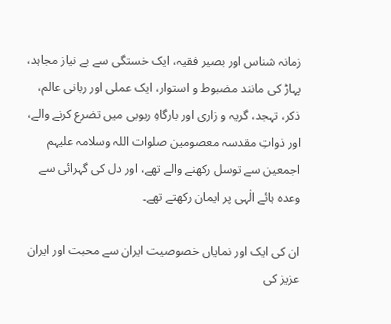زمانہ شناس اور بصیر فقیہ، ایک خستگی سے بے نیاز مجاہد، پہاڑ کی مانند مضبوط و استوار، ایک عملی اور ربانی عالم، ذکر، تہجد، گریہ و زاری اور بارگاہِ ربوبی میں تضرع کرنے والے، اور ذواتِ مقدسہ معصومین صلوات اللہ وسلامہ علیہم اجمعین سے توسل رکھنے والے تھے، اور دل کی گہرائی سے وعدہ ہائے الٰہی پر ایمان رکھتے تھے۔

ان کی ایک اور نمایاں خصوصیت ایران سے محبت اور ایران عزیز کی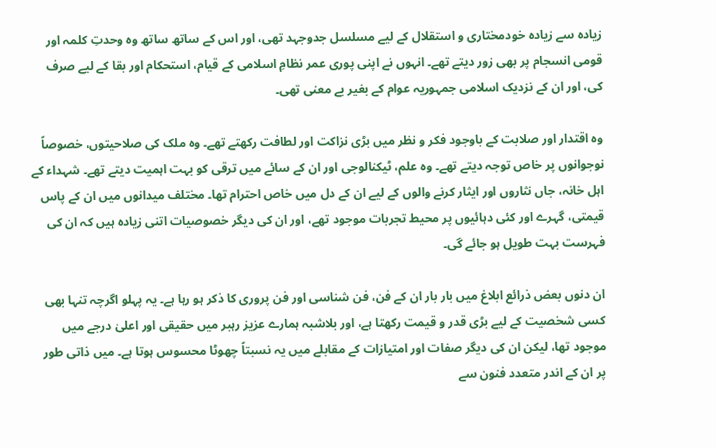زیادہ سے زیادہ خودمختاری و استقلال کے لیے مسلسل جدوجہد تھی، اور اس کے ساتھ ساتھ وہ وحدتِ کلمہ اور قومی انسجام پر بھی زور دیتے تھے۔ انہوں نے اپنی پوری عمر نظامِ اسلامی کے قیام، استحکام اور بقا کے لیے صرف کی، اور ان کے نزدیک اسلامی جمہوریہ عوام کے بغیر بے معنی تھی۔

وہ اقتدار اور صلابت کے باوجود فکر و نظر میں بڑی نزاکت اور لطافت رکھتے تھے۔ وہ ملک کی صلاحیتوں، خصوصاً نوجوانوں پر خاص توجہ دیتے تھے۔ وہ علم، ٹیکنالوجی اور ان کے سائے میں ترقی کو بہت اہمیت دیتے تھے۔ شہداء کے اہل خانہ، جاں نثاروں اور ایثار کرنے والوں کے لیے ان کے دل میں خاص احترام تھا۔ مختلف میدانوں میں ان کے پاس قیمتی، گہرے اور کئی دہائیوں پر محیط تجربات موجود تھے، اور ان کی دیگر خصوصیات اتنی زیادہ ہیں کہ ان کی فہرست بہت طویل ہو جائے گی۔

ان دنوں بعض ذرائع ابلاغ میں بار بار ان کے فن، فن شناسی اور فن پروری کا ذکر ہو رہا ہے۔ یہ پہلو اگرچہ تنہا بھی کسی شخصیت کے لیے بڑی قدر و قیمت رکھتا ہے، اور بلاشبہ ہمارے عزیز رہبر میں حقیقی اور اعلیٰ درجے میں موجود تھا، لیکن ان کی دیگر صفات اور امتیازات کے مقابلے میں یہ نسبتاً چھوٹا محسوس ہوتا ہے۔ میں ذاتی طور پر ان کے اندر متعدد فنون سے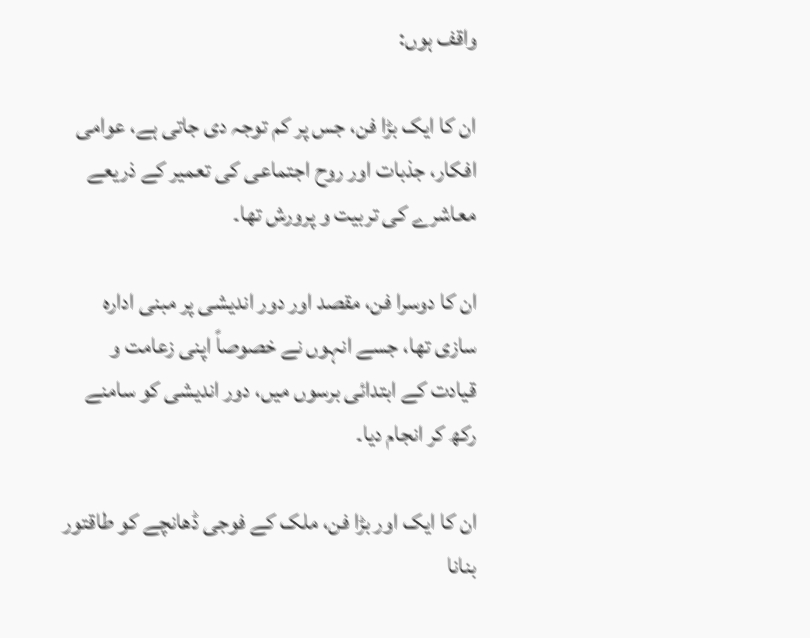واقف ہوں:

ان کا ایک بڑا فن، جس پر کم توجہ دی جاتی ہے، عوامی افکار، جذبات اور روح اجتماعی کی تعمیر کے ذریعے معاشرے کی تربیت و پرورش تھا۔

ان کا دوسرا فن، مقصد اور دور اندیشی پر مبنی ادارہ سازی تھا، جسے انہوں نے خصوصاً اپنی زعامت و قیادت کے ابتدائی برسوں میں، دور اندیشی کو سامنے رکھ کر انجام دیا۔

ان کا ایک اور بڑا فن، ملک کے فوجی ڈھانچے کو طاقتور بنانا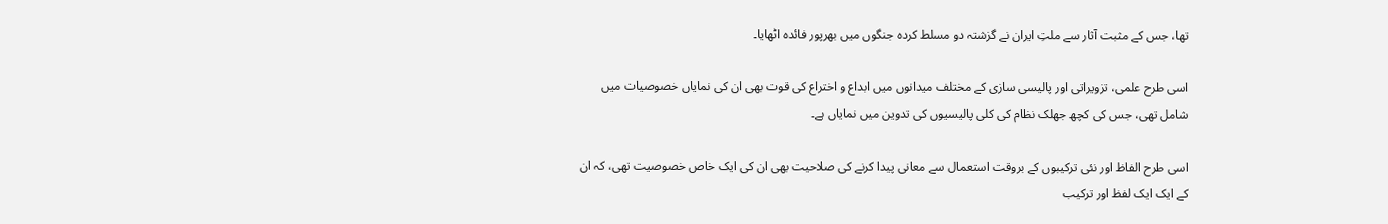تھا، جس کے مثبت آثار سے ملتِ ایران نے گزشتہ دو مسلط کردہ جنگوں میں بھرپور فائدہ اٹھایا۔

اسی طرح علمی، تزویراتی اور پالیسی سازی کے مختلف میدانوں میں ابداع و اختراع کی قوت بھی ان کی نمایاں خصوصیات میں شامل تھی، جس کی کچھ جھلک نظام کی کلی پالیسیوں کی تدوین میں نمایاں ہے۔

اسی طرح الفاظ اور نئی ترکیبوں کے بروقت استعمال سے معانی پیدا کرنے کی صلاحیت بھی ان کی ایک خاص خصوصیت تھی، کہ ان کے ایک ایک لفظ اور ترکیب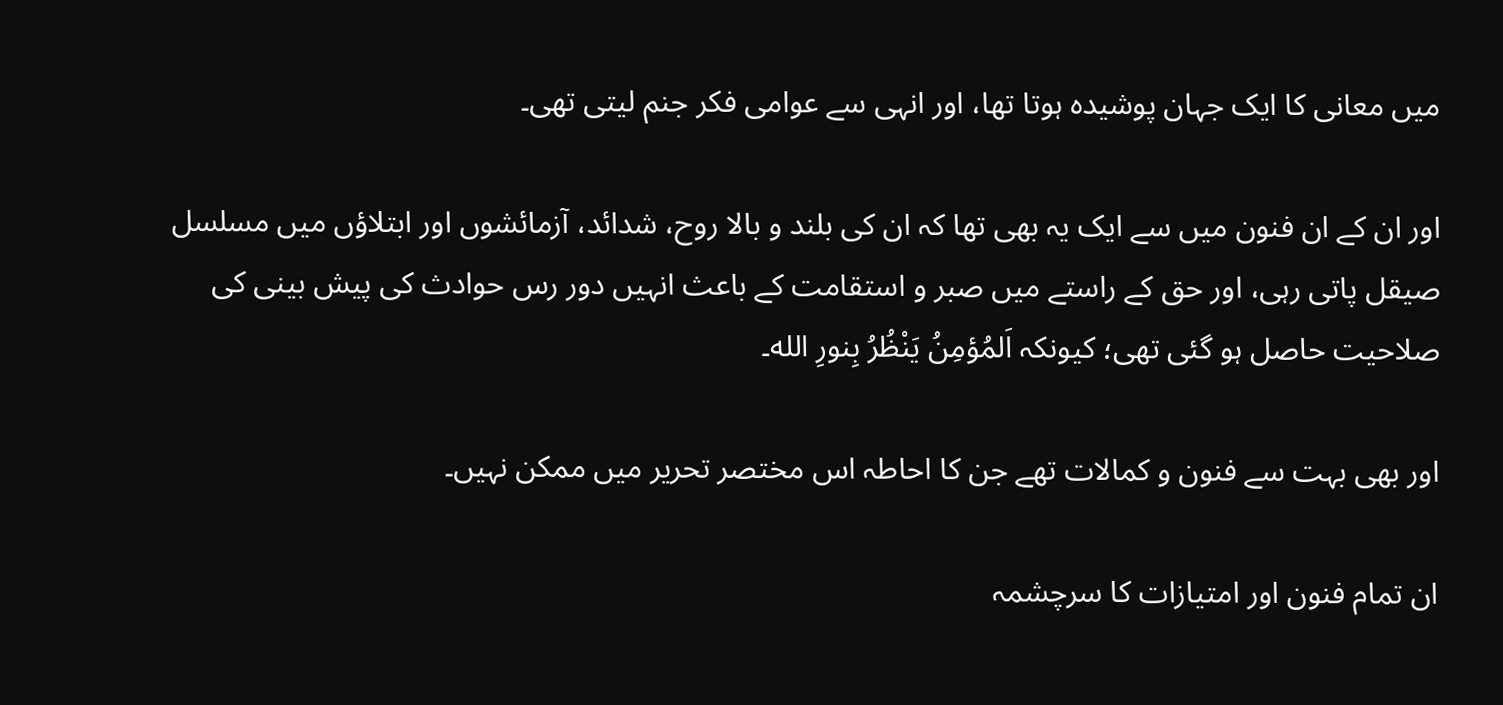میں معانی کا ایک جہان پوشیدہ ہوتا تھا، اور انہی سے عوامی فکر جنم لیتی تھی۔

اور ان کے ان فنون میں سے ایک یہ بھی تھا کہ ان کی بلند و بالا روح، شدائد، آزمائشوں اور ابتلاؤں میں مسلسل صیقل پاتی رہی، اور حق کے راستے میں صبر و استقامت کے باعث انہیں دور رس حوادث کی پیش بینی کی صلاحیت حاصل ہو گئی تھی؛ کیونکہ اَلمُؤمِنُ یَنْظُرُ بِنورِ الله۔

اور بھی بہت سے فنون و کمالات تھے جن کا احاطہ اس مختصر تحریر میں ممکن نہیں۔

ان تمام فنون اور امتیازات کا سرچشمہ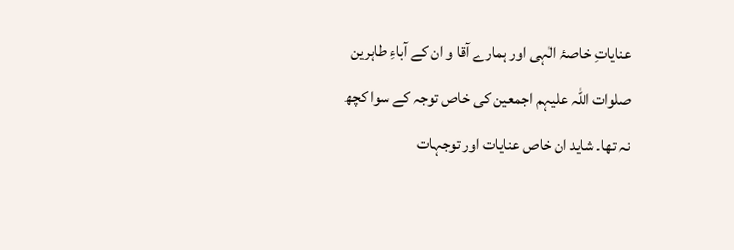عنایاتِ خاصۂ الٰہی اور ہمارے آقا و ان کے آباءِ طاہرین صلوات اللہ علیہم اجمعین کی خاص توجہ کے سوا کچھ نہ تھا۔ شاید ان خاص عنایات اور توجہات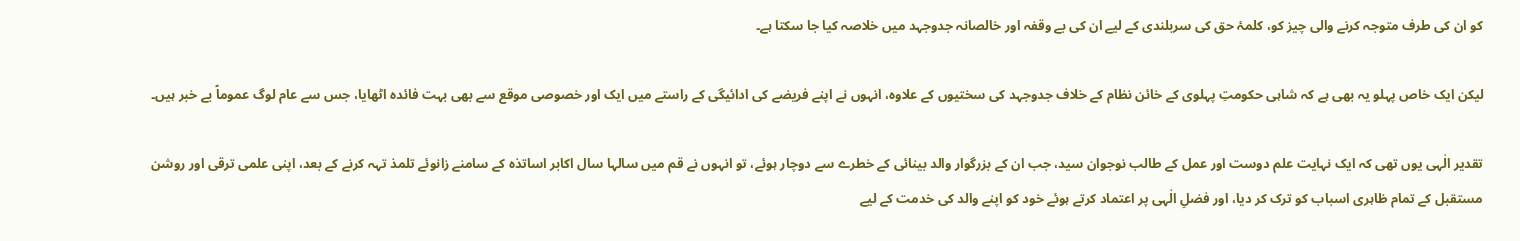کو ان کی طرف متوجہ کرنے والی چیز کو، کلمۂ حق کی سربلندی کے لیے ان کی بے وقفہ اور خالصانہ جدوجہد میں خلاصہ کیا جا سکتا ہے۔

لیکن ایک خاص پہلو یہ بھی ہے کہ شاہی حکومتِ پہلوی کے خائن نظام کے خلاف جدوجہد کی سختیوں کے علاوہ، انہوں نے اپنے فریضے کی ادائیگی کے راستے میں ایک اور خصوصی موقع سے بھی بہت فائدہ اٹھایا، جس سے عام لوگ عموماً بے خبر ہیں۔

تقدیر الٰہی یوں تھی کہ ایک نہایت علم دوست اور عمل کے طالب نوجوان سید، جب ان کے بزرگوار والد بینائی کے خطرے سے دوچار ہوئے، تو انہوں نے قم میں سالہا سال اکابر اساتذہ کے سامنے زانوئے تلمذ تہہ کرنے کے بعد، اپنی علمی ترقی اور روشن مستقبل کے تمام ظاہری اسباب کو ترک کر دیا، اور فضلِ الٰہی پر اعتماد کرتے ہوئے خود کو اپنے والد کی خدمت کے لیے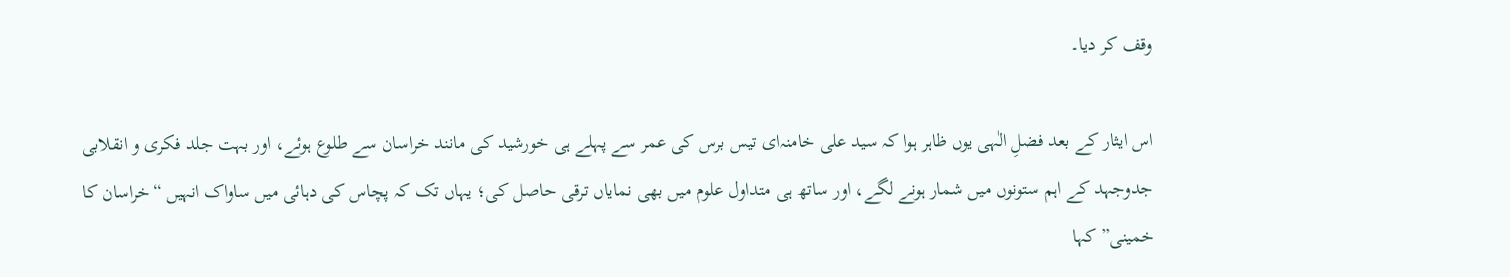وقف کر دیا۔

اس ایثار کے بعد فضلِ الٰہی یوں ظاہر ہوا کہ سید علی خامنہ‌ای تیس برس کی عمر سے پہلے ہی خورشید کی مانند خراسان سے طلوع ہوئے، اور بہت جلد فکری و انقلابی جدوجہد کے اہم ستونوں میں شمار ہونے لگے، اور ساتھ ہی متداول علوم میں بھی نمایاں ترقی حاصل کی؛ یہاں تک کہ پچاس کی دہائی میں ساواک انہیں “خراسان کا خمینی” کہا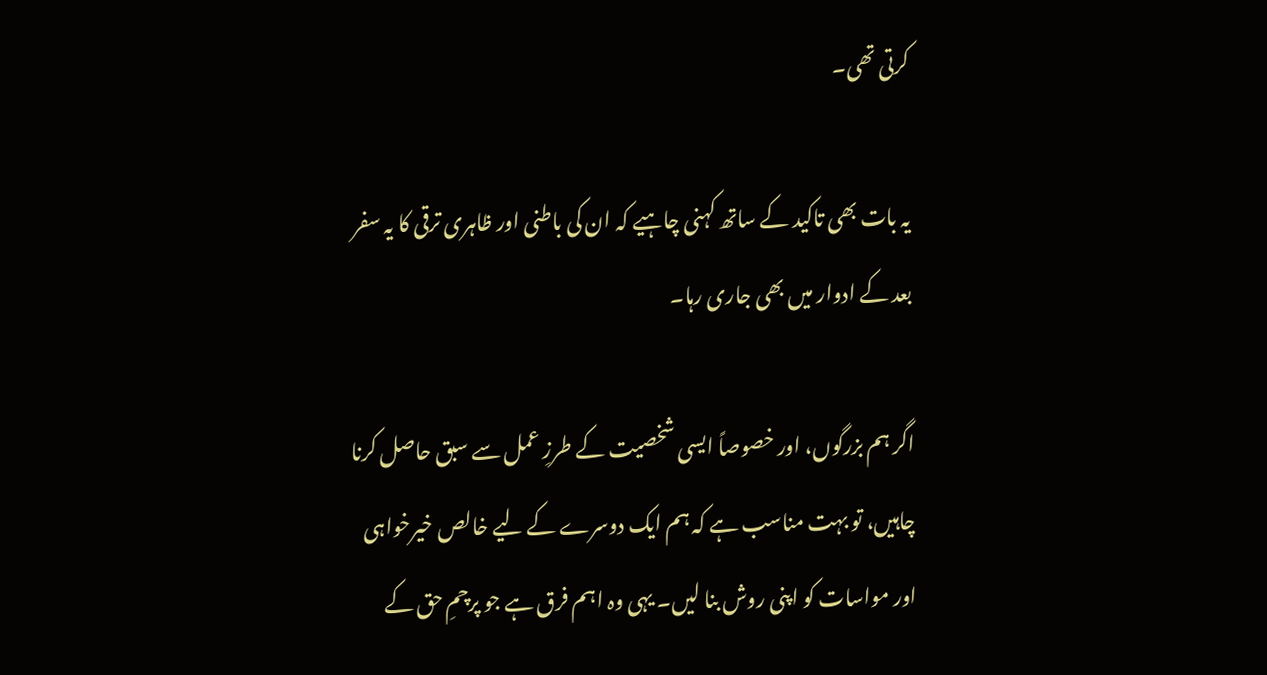کرتی تھی۔

یہ بات بھی تاکید کے ساتھ کہنی چاہیے کہ ان کی باطنی اور ظاہری ترقی کا یہ سفر بعد کے ادوار میں بھی جاری رہا۔

اگر ہم بزرگوں، اور خصوصاً ایسی شخصیت کے طرزِ عمل سے سبق حاصل کرنا چاہیں، تو بہت مناسب ہے کہ ہم ایک دوسرے کے لیے خالص خیرخواہی اور مواسات کو اپنی روش بنا لیں۔ یہی وہ اہم فرق ہے جو پرچمِ حق کے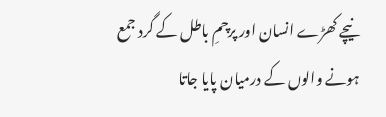نیچے کھڑے انسان اور پرچمِ باطل کے گرد جمع ہونے والوں کے درمیان پایا جاتا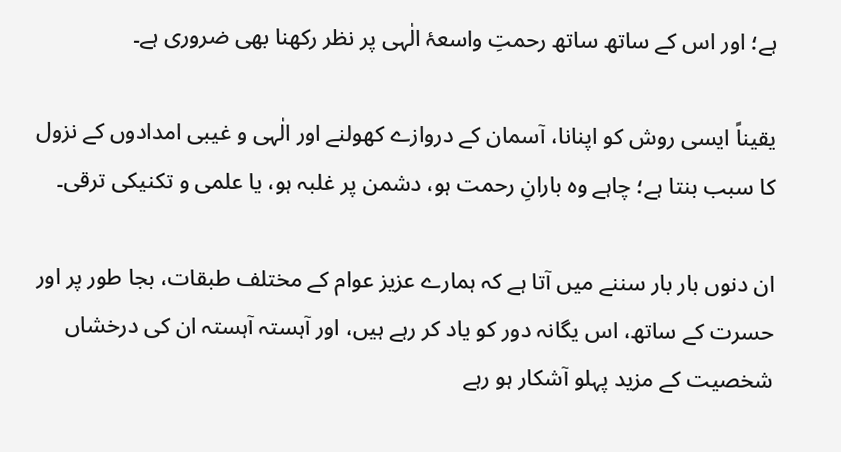ہے؛ اور اس کے ساتھ ساتھ رحمتِ واسعۂ الٰہی پر نظر رکھنا بھی ضروری ہے۔

یقیناً ایسی روش کو اپنانا، آسمان کے دروازے کھولنے اور الٰہی و غیبی امدادوں کے نزول کا سبب بنتا ہے؛ چاہے وہ بارانِ رحمت ہو، دشمن پر غلبہ ہو، یا علمی و تکنیکی ترقی۔

ان دنوں بار بار سننے میں آتا ہے کہ ہمارے عزیز عوام کے مختلف طبقات، بجا طور پر اور حسرت کے ساتھ، اس یگانہ دور کو یاد کر رہے ہیں، اور آہستہ آہستہ ان کی درخشاں شخصیت کے مزید پہلو آشکار ہو رہے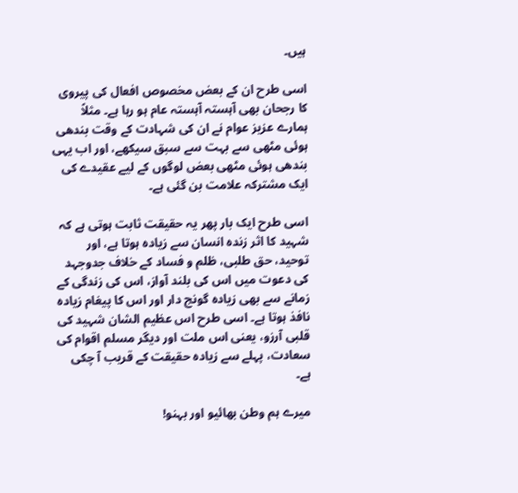ہیں۔

اسی طرح ان کے بعض مخصوص افعال کی پیروی کا رجحان بھی آہستہ آہستہ عام ہو رہا ہے۔ مثلاً ہمارے عزیز عوام نے ان کی شہادت کے وقت بندھی ہوئی مٹھی سے بہت سے سبق سیکھے، اور اب یہی بندھی ہوئی مٹھی بعض لوگوں کے لیے عقیدے کی ایک مشترکہ علامت بن گئی ہے۔

اسی طرح ایک بار پھر یہ حقیقت ثابت ہوتی ہے کہ شہید کا اثر زندہ انسان سے زیادہ ہوتا ہے، اور توحید، حق طلبی، ظلم و فساد کے خلاف جدوجہد کی دعوت میں اس کی بلند آواز، اس کی زندگی کے زمانے سے بھی زیادہ گونج دار اور اس کا پیغام زیادہ نافذ ہوتا ہے۔ اسی طرح اس عظیم الشان شہید کی قلبی آرزو، یعنی اس ملت اور دیگر مسلم اقوام کی سعادت، پہلے سے زیادہ حقیقت کے قریب آ چکی ہے۔

میرے ہم وطن بھائیو اور بہنو!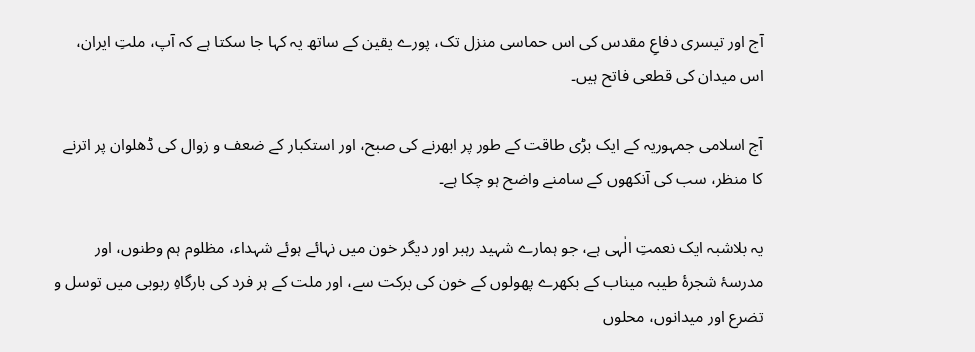آج اور تیسری دفاعِ مقدس کی اس حماسی منزل تک، پورے یقین کے ساتھ یہ کہا جا سکتا ہے کہ آپ، ملتِ ایران، اس میدان کی قطعی فاتح ہیں۔

آج اسلامی جمہوریہ کے ایک بڑی طاقت کے طور پر ابھرنے کی صبح، اور استکبار کے ضعف و زوال کی ڈھلوان پر اترنے کا منظر، سب کی آنکھوں کے سامنے واضح ہو چکا ہے۔

یہ بلاشبہ ایک نعمتِ الٰہی ہے، جو ہمارے شہید رہبر اور دیگر خون میں نہائے ہوئے شہداء، مظلوم ہم وطنوں، اور مدرسۂ شجرۂ طیبہ میناب کے بکھرے پھولوں کے خون کی برکت سے، اور ملت کے ہر فرد کی بارگاہِ ربوبی میں توسل و تضرع اور میدانوں، محلوں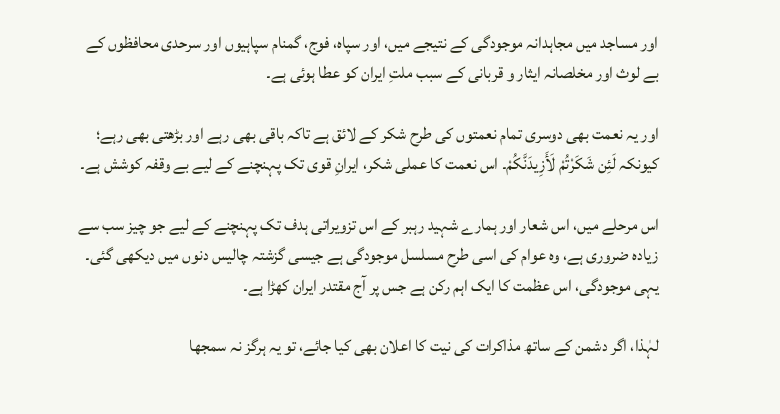اور مساجد میں مجاہدانہ موجودگی کے نتیجے میں، اور سپاہ، فوج، گمنام سپاہیوں اور سرحدی محافظوں کے بے لوث اور مخلصانہ ایثار و قربانی کے سبب ملتِ ایران کو عطا ہوئی ہے۔

اور یہ نعمت بھی دوسری تمام نعمتوں کی طرح شکر کے لائق ہے تاکہ باقی بھی رہے اور بڑھتی بھی رہے؛ کیونکہ لَئِن شَکَرْتُمْ لَأَزِيدَنَّكُمْ۔ اس نعمت کا عملی شکر، ایرانِ قوی تک پہنچنے کے لیے بے وقفہ کوشش ہے۔

اس مرحلے میں، اس شعار اور ہمارے شہید رہبر کے اس تزویراتی ہدف تک پہنچنے کے لیے جو چیز سب سے زیادہ ضروری ہے، وہ عوام کی اسی طرح مسلسل موجودگی ہے جیسی گزشتہ چالیس دنوں میں دیکھی گئی۔ یہی موجودگی، اس عظمت کا ایک اہم رکن ہے جس پر آج مقتدر ایران کھڑا ہے۔

لہٰذا، اگر دشمن کے ساتھ مذاکرات کی نیت کا اعلان بھی کیا جائے، تو یہ ہرگز نہ سمجھا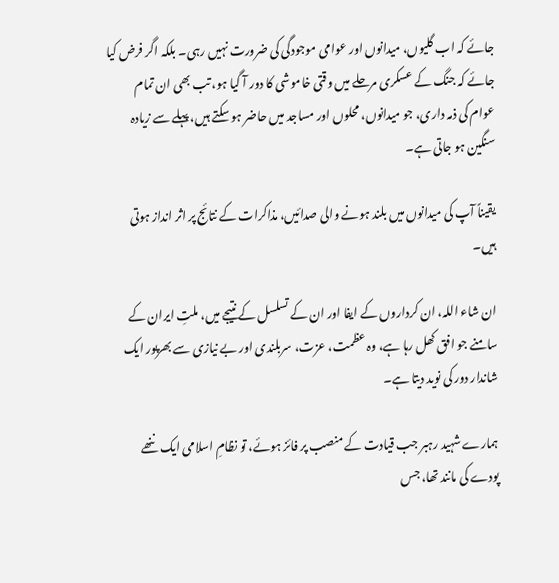جائے کہ اب گلیوں، میدانوں اور عوامی موجودگی کی ضرورت نہیں رہی۔ بلکہ اگر فرض کیا جائے کہ جنگ کے عسکری مرحلے میں وقتی خاموشی کا دور آ گیا ہو، تب بھی ان تمام عوام کی ذمہ داری، جو میدانوں، محلوں اور مساجد میں حاضر ہو سکتے ہیں، پہلے سے زیادہ سنگین ہو جاتی ہے۔

یقیناً آپ کی میدانوں میں بلند ہونے والی صدائیں، مذاکرات کے نتائج پر اثر انداز ہوتی ہیں۔

ان شاء اللہ، ان کرداروں کے ایفا اور ان کے تسلسل کے نتیجے میں، ملتِ ایران کے سامنے جو افق کھل رہا ہے، وہ عظمت، عزت، سربلندی اور بے نیازی سے بھرپور ایک شاندار دور کی نوید دیتا ہے۔

ہمارے شہید رہبر جب قیادت کے منصب پر فائز ہوئے، تو نظامِ اسلامی ایک ننھے پودے کی مانند تھا، جس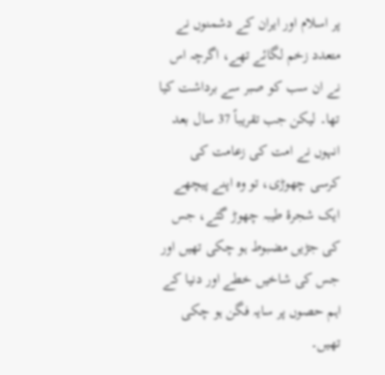پر اسلام اور ایران کے دشمنوں نے متعدد زخم لگائے تھے، اگرچہ اس نے ان سب کو صبر سے برداشت کیا تھا۔ لیکن جب تقریباً 37 سال بعد انہوں نے امت کی زعامت کی کرسی چھوڑی، تو وہ اپنے پیچھے ایک شجرۂ طیبہ چھوڑ گئے، جس کی جڑیں مضبوط ہو چکی تھیں اور جس کی شاخیں خطے اور دنیا کے اہم حصوں پر سایہ فگن ہو چکی تھیں۔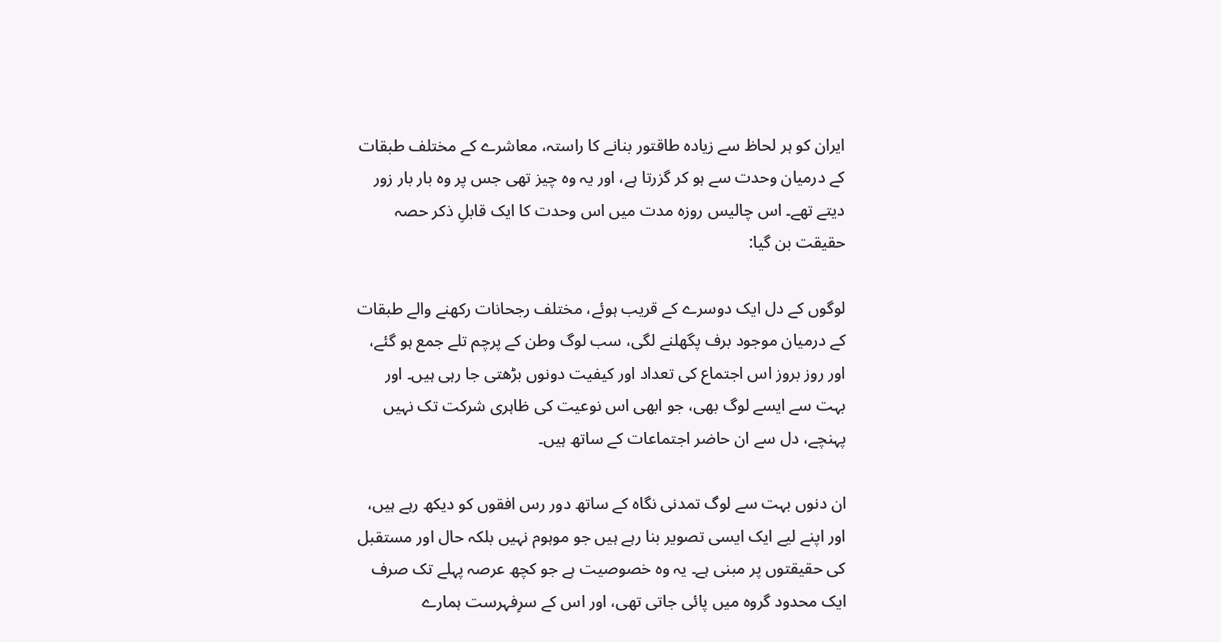ایران کو ہر لحاظ سے زیادہ طاقتور بنانے کا راستہ، معاشرے کے مختلف طبقات کے درمیان وحدت سے ہو کر گزرتا ہے، اور یہ وہ چیز تھی جس پر وہ بار بار زور دیتے تھے۔ اس چالیس روزہ مدت میں اس وحدت کا ایک قابلِ ذکر حصہ حقیقت بن گیا:

لوگوں کے دل ایک دوسرے کے قریب ہوئے، مختلف رجحانات رکھنے والے طبقات کے درمیان موجود برف پگھلنے لگی، سب لوگ وطن کے پرچم تلے جمع ہو گئے، اور روز بروز اس اجتماع کی تعداد اور کیفیت دونوں بڑھتی جا رہی ہیں۔ اور بہت سے ایسے لوگ بھی، جو ابھی اس نوعیت کی ظاہری شرکت تک نہیں پہنچے، دل سے ان حاضر اجتماعات کے ساتھ ہیں۔

ان دنوں بہت سے لوگ تمدنی نگاہ کے ساتھ دور رس افقوں کو دیکھ رہے ہیں، اور اپنے لیے ایک ایسی تصویر بنا رہے ہیں جو موہوم نہیں بلکہ حال اور مستقبل کی حقیقتوں پر مبنی ہے۔ یہ وہ خصوصیت ہے جو کچھ عرصہ پہلے تک صرف ایک محدود گروہ میں پائی جاتی تھی، اور اس کے سرِفہرست ہمارے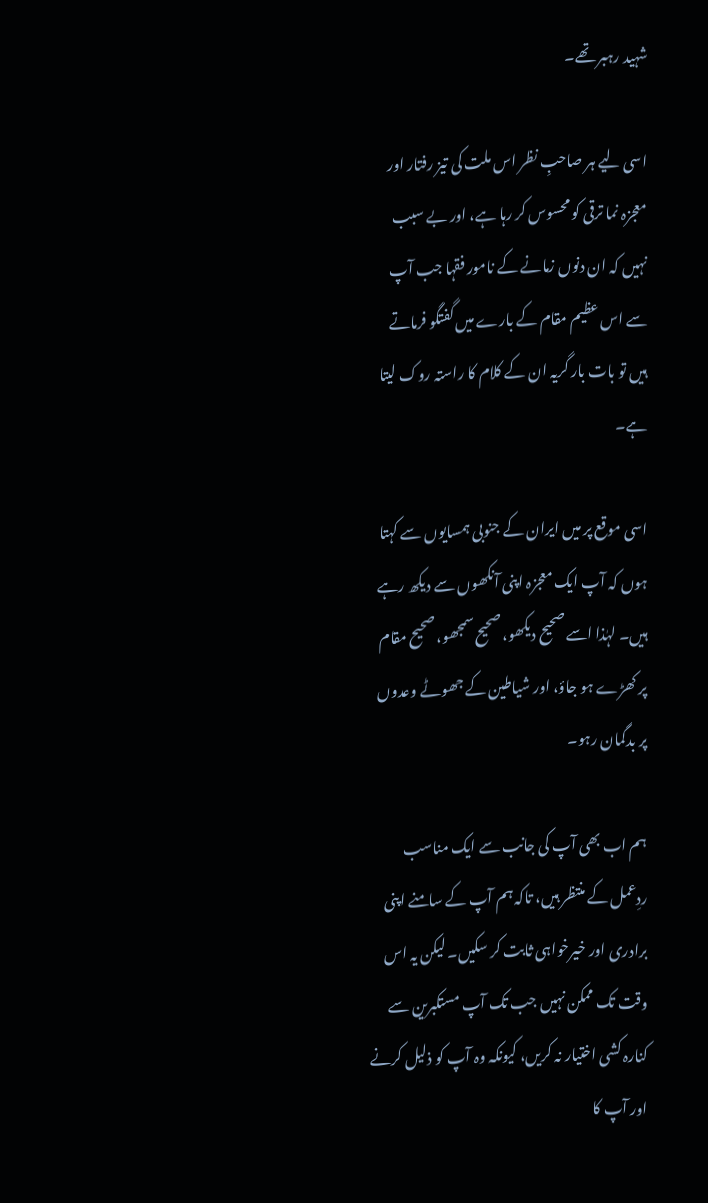شہید رہبر تھے۔

اسی لیے ہر صاحبِ نظر اس ملت کی تیز رفتار اور معجزہ نما ترقی کو محسوس کر رہا ہے، اور بے سبب نہیں کہ ان دنوں زمانے کے نامور فقہا جب آپ سے اس عظیم مقام کے بارے میں گفتگو فرماتے ہیں تو بات بار گریہ ان کے کلام کا راستہ روک لیتا ہے۔

اسی موقع پر میں ایران کے جنوبی ہمسایوں سے کہتا ہوں کہ آپ ایک معجزہ اپنی آنکھوں سے دیکھ رہے ہیں۔ لہٰذا اسے صحیح دیکھو، صحیح سمجھو، صحیح مقام پر کھڑے ہو جاؤ، اور شیاطین کے جھوٹے وعدوں پر بدگمان رہو۔

ہم اب بھی آپ کی جانب سے ایک مناسب ردِعمل کے منتظر ہیں، تاکہ ہم آپ کے سامنے اپنی برادری اور خیرخواہی ثابت کر سکیں۔ لیکن یہ اس وقت تک ممکن نہیں جب تک آپ مستکبرین سے کنارہ کشی اختیار نہ کریں، کیونکہ وہ آپ کو ذلیل کرنے اور آپ کا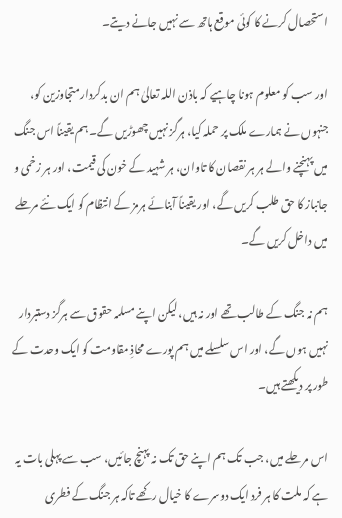استحصال کرنے کا کوئی موقع ہاتھ سے نہیں جانے دیتے۔

اور سب کو معلوم ہونا چاہیے کہ باذن اللہ تعالیٰ ہم ان بدکردار متجاوزین کو، جنہوں نے ہمارے ملک پر حملہ کیا، ہرگز نہیں چھوڑیں گے۔ ہم یقیناً اس جنگ میں پہنچنے والے ہر ہر نقصان کا تاوان، ہر شہید کے خون کی قیمت، اور ہر زخمی و جانباز کا حق طلب کریں گے، اور یقیناً آبنائے ہرمز کے انتظام کو ایک نئے مرحلے میں داخل کریں گے۔

ہم نہ جنگ کے طالب تھے اور نہ ہیں، لیکن اپنے مسلمہ حقوق سے ہرگز دستبردار نہیں ہوں گے، اور اس سلسلے میں ہم پورے محاذِ مقاومت کو ایک وحدت کے طور پر دیکھتے ہیں۔

اس مرحلے میں، جب تک ہم اپنے حق تک نہ پہنچ جائیں، سب سے پہلی بات یہ ہے کہ ملت کا ہر فرد ایک دوسرے کا خیال رکھے تاکہ ہر جنگ کے فطری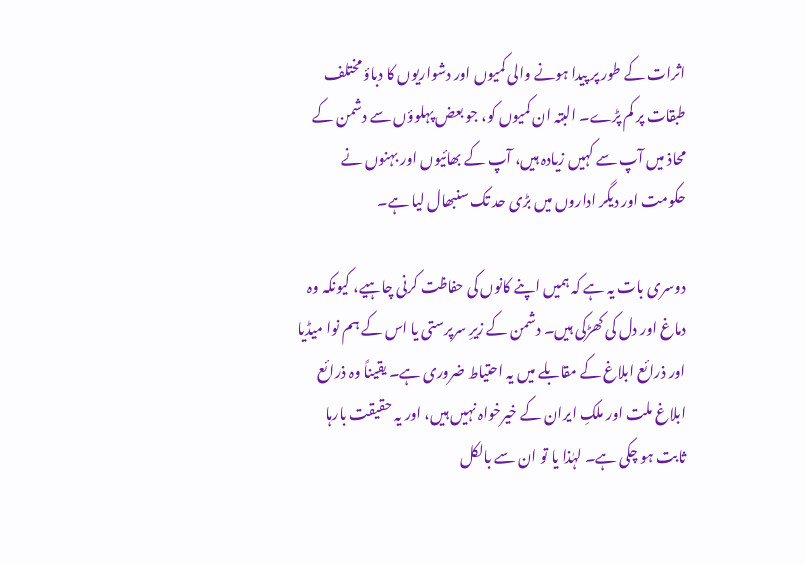اثرات کے طور پر پیدا ہونے والی کمیوں اور دشواریوں کا دباؤ مختلف طبقات پر کم پڑے۔ البتہ ان کمیوں کو، جو بعض پہلوؤں سے دشمن کے محاذ میں آپ سے کہیں زیادہ ہیں، آپ کے بھائیوں اور بہنوں نے حکومت اور دیگر اداروں میں بڑی حد تک سنبھال لیا ہے۔

دوسری بات یہ ہے کہ ہمیں اپنے کانوں کی حفاظت کرنی چاہیے، کیونکہ وہ دماغ اور دل کی کھڑکی ہیں۔ دشمن کے زیرِ سرپرستی یا اس کے ہم نوا میڈیا اور ذرائع ابلاغ کے مقابلے میں یہ احتیاط ضروری ہے۔ یقیناً وہ ذرائع ابلاغ ملت اور ملکِ ایران کے خیرخواہ نہیں ہیں، اور یہ حقیقت بارہا ثابت ہو چکی ہے۔ لہٰذا یا تو ان سے بالکل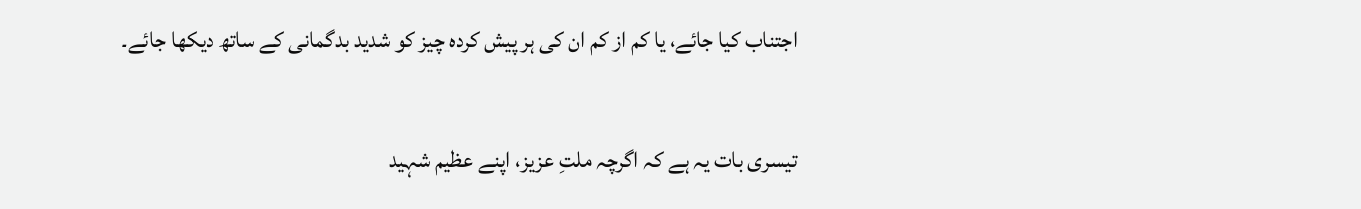اجتناب کیا جائے، یا کم از کم ان کی ہر پیش کردہ چیز کو شدید بدگمانی کے ساتھ دیکھا جائے۔

تیسری بات یہ ہے کہ اگرچہ ملتِ عزیز، اپنے عظیم شہید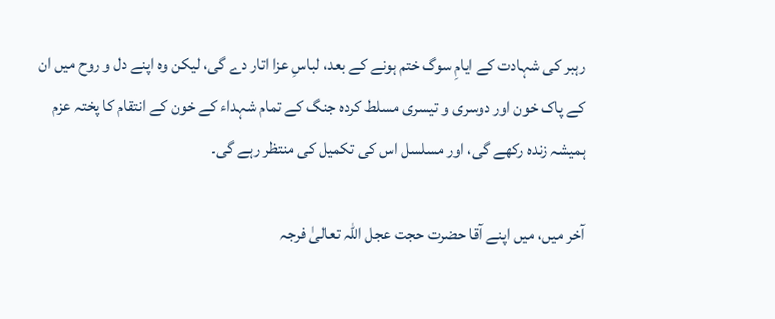رہبر کی شہادت کے ایامِ سوگ ختم ہونے کے بعد، لباسِ عزا اتار دے گی، لیکن وہ اپنے دل و روح میں ان کے پاک خون اور دوسری و تیسری مسلط کردہ جنگ کے تمام شہداء کے خون کے انتقام کا پختہ عزم ہمیشہ زندہ رکھے گی، اور مسلسل اس کی تکمیل کی منتظر رہے گی۔

آخر میں، میں اپنے آقا حضرت حجت عجل اللہ تعالیٰ فرجہ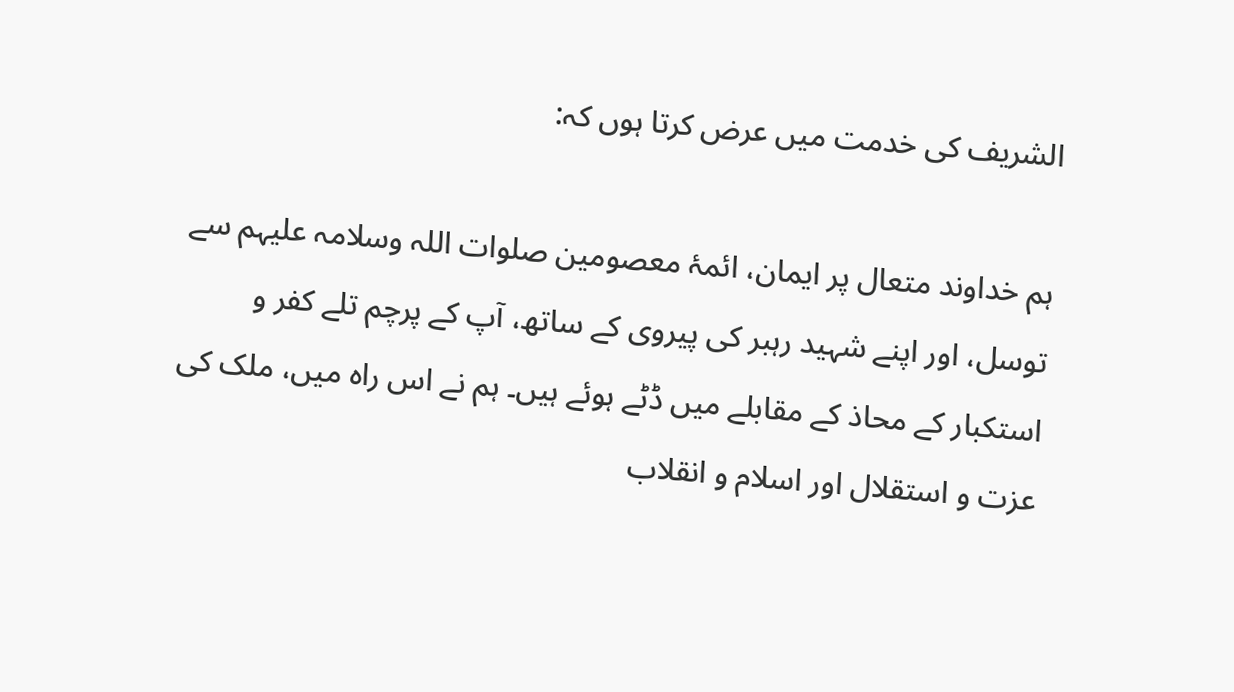الشریف کی خدمت میں عرض کرتا ہوں کہ:

ہم خداوند متعال پر ایمان، ائمۂ معصومین صلوات اللہ وسلامہ علیہم سے توسل، اور اپنے شہید رہبر کی پیروی کے ساتھ، آپ کے پرچم تلے کفر و استکبار کے محاذ کے مقابلے میں ڈٹے ہوئے ہیں۔ ہم نے اس راہ میں، ملک کی عزت و استقلال اور اسلام و انقلاب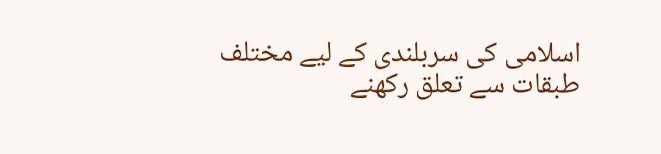اسلامی کی سربلندی کے لیے مختلف طبقات سے تعلق رکھنے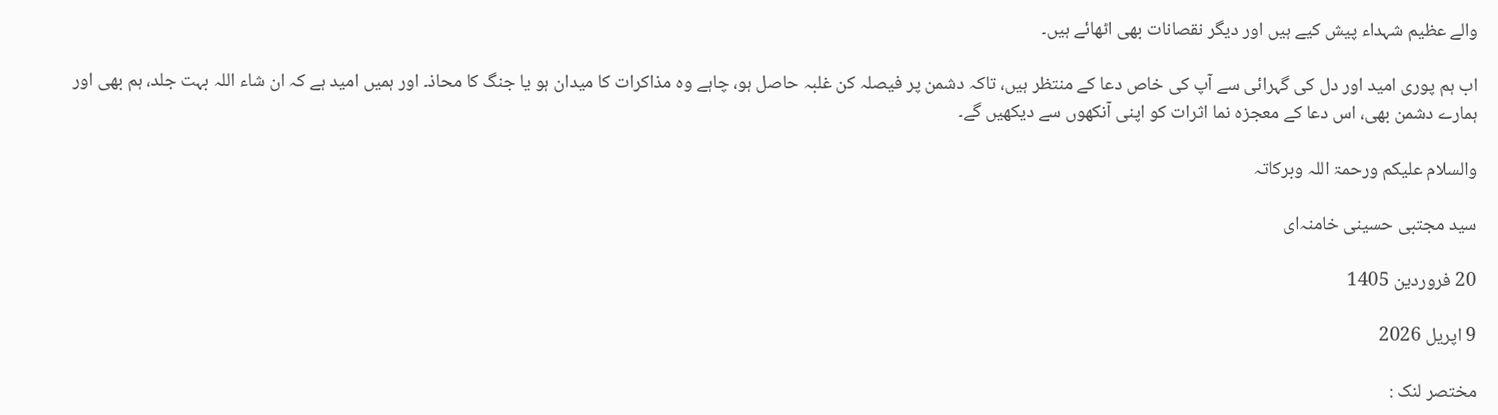والے عظیم شہداء پیش کیے ہیں اور دیگر نقصانات بھی اٹھائے ہیں۔

اب ہم پوری امید اور دل کی گہرائی سے آپ کی خاص دعا کے منتظر ہیں، تاکہ دشمن پر فیصلہ کن غلبہ حاصل ہو، چاہے وہ مذاکرات کا میدان ہو یا جنگ کا محاذ۔ اور ہمیں امید ہے کہ ان شاء اللہ بہت جلد، ہم بھی اور ہمارے دشمن بھی، اس دعا کے معجزہ نما اثرات کو اپنی آنکھوں سے دیکھیں گے۔

والسلام علیکم ورحمۃ اللہ وبرکاتہ

سید مجتبی حسینی خامنہ‌ای

20 فروردین 1405

9 اپریل 2026

مختصر لنک :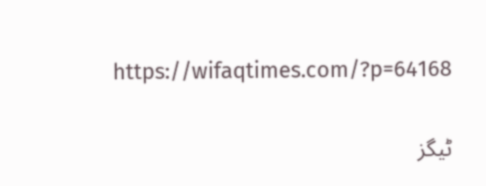https://wifaqtimes.com/?p=64168

ٹیگز